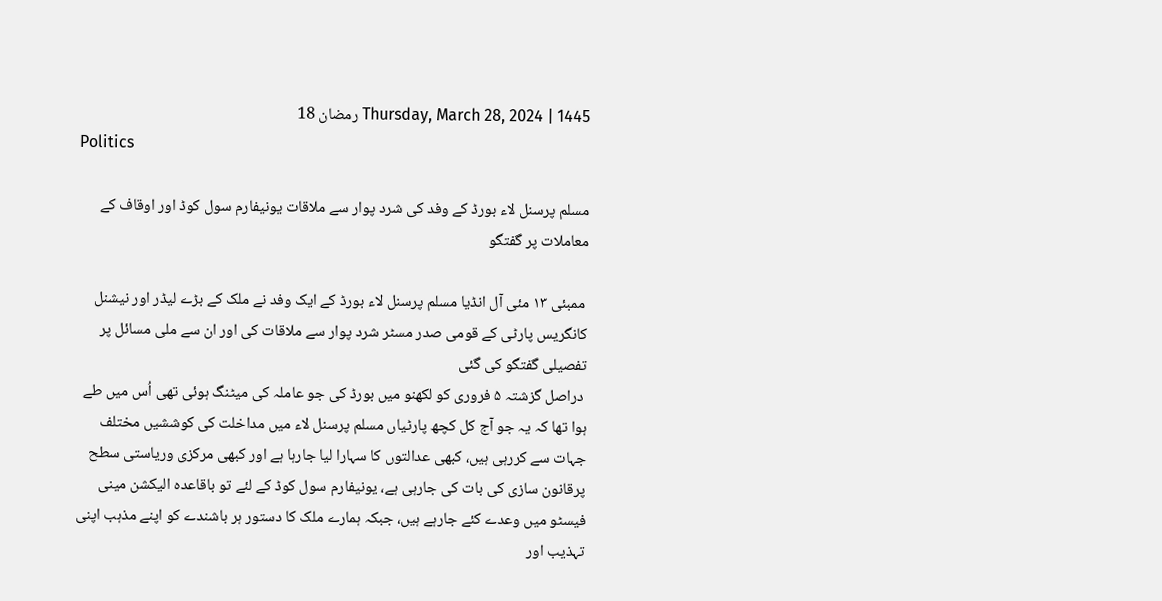Thursday, March 28, 2024 | 1445 رمضان 18
Politics

مسلم پرسنل لاء بورڈ کے وفد کی شرد پوار سے ملاقات یونیفارم سول کوڈ اور اوقاف کے معاملات پر گفتگو

 ممبئی ۱۳ مئی آل انڈیا مسلم پرسنل لاء بورڈ کے ایک وفد نے ملک کے بڑے لیڈر اور نیشنل کانگریس پارٹی کے قومی صدر مسٹر شرد پوار سے ملاقات کی اور ان سے ملی مسائل پر تفصیلی گفتگو کی گئی
 دراصل گزشتہ ۵ فروری کو لکھنو میں بورڈ کی جو عاملہ کی میٹنگ ہوئی تھی اُس میں طے ہوا تھا کہ یہ جو آج کل کچھ پارٹیاں مسلم پرسنل لاء میں مداخلت کی کوششیں مختلف جہات سے کررہی ہیں، کبھی عدالتوں کا سہارا لیا جارہا ہے اور کبھی مرکزی وریاستی سطح پرقانون سازی کی بات کی جارہی ہے، یونیفارم سول کوڈ کے لئے تو باقاعدہ الیکشن مینی فیسٹو میں وعدے کئے جارہے ہیں، جبکہ ہمارے ملک کا دستور ہر باشندے کو اپنے مذہب اپنی تہذیب اور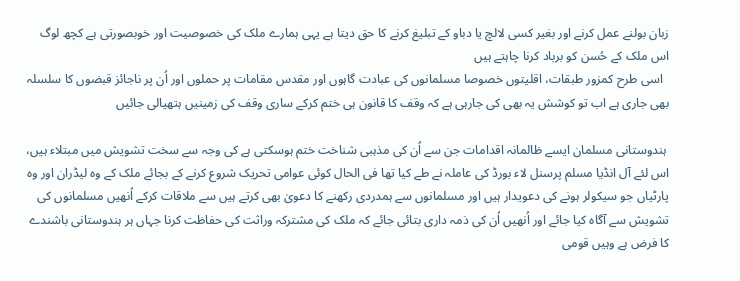زبان بولنے عمل کرنے اور بغیر کسی لالچ یا دباو کے تبلیغ کرنے کا حق دیتا ہے یہی ہمارے ملک کی خصوصیت اور خوبصورتی ہے کچھ لوگ اس ملک کے حُسن کو برباد کرنا چاہتے ہیں
  اسی طرح کمزور طبقات، اقلیتوں خصوصا مسلمانوں کی عبادت گاہوں اور مقدس مقامات پر حملوں اور اُن پر ناجائز قبضوں کا سلسلہ بھی جاری ہے اب تو کوشش یہ بھی کی جارہی ہے کہ وقف کا قانون ہی ختم کرکے ساری وقف کی زمینیں ہتھیالی جائیں

 ہندوستانی مسلمان ایسے ظالمانہ اقدامات جن سے اُن کی مذہبی شناخت ختم ہوسکتی ہے کی وجہ سے سخت تشویش میں مبتلاء ہیں، اس لئے آل انڈیا مسلم پرسنل لاء بورڈ کی عاملہ نے طے کیا تھا فی الحال کوئی عوامی تحریک شروع کرنے کے بجائے ملک کے وہ لیڈران اور وہ پارٹیاں جو سیکولر ہونے کی دعویدار ہیں اور مسلمانوں سے ہمدردی رکھنے کا دعویٰ بھی کرتے ہیں سے ملاقات کرکے اُنھیں مسلمانوں کی تشویش سے آگاہ کیا جائے اور اُنھیں اُن کی ذمہ داری بتائی جائے کہ ملک کی مشترکہ وراثت کی حفاظت کرنا جہاں ہر ہندوستانی باشندے کا فرض ہے وہیں قومی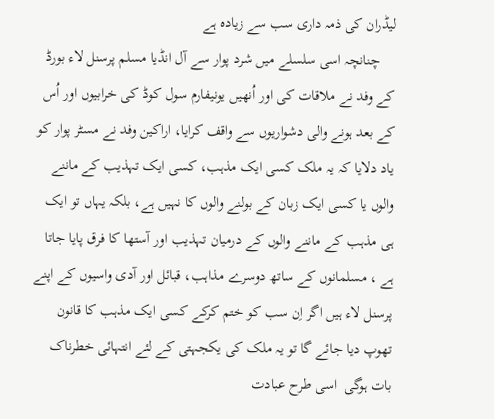لیڈران کی ذمہ داری سب سے زیادہ ہے
    چنانچہ اسی سلسلے میں شرد پوار سے آل انڈیا مسلم پرسنل لاء بورڈ کے وفد نے ملاقات کی اور اُنھیں یونیفارم سول کوڈ کی خرابیوں اور اُس کے بعد ہونے والی دشواریوں سے واقف کرایا، اراکین وفد نے مسٹر پوار کو یاد دلایا کہ یہ ملک کسی ایک مذہب، کسی ایک تہذیب کے ماننے والوں یا کسی ایک زبان کے بولنے والوں کا نہیں ہے، بلکہ یہاں تو ایک ہی مذہب کے ماننے والوں کے درمیان تہذیب اور آستھا کا فرق پایا جاتا ہے ، مسلمانوں کے ساتھ دوسرے مذاہب، قبائل اور آدی واسیوں کے اپنے پرسنل لاء ہیں اگر اِن سب کو ختم کرکے کسی ایک مذہب کا قانون تھوپ دیا جائے گا تو یہ ملک کی یکجہتی کے لئے انتہائی خطرناک بات ہوگی  اسی طرح عبادت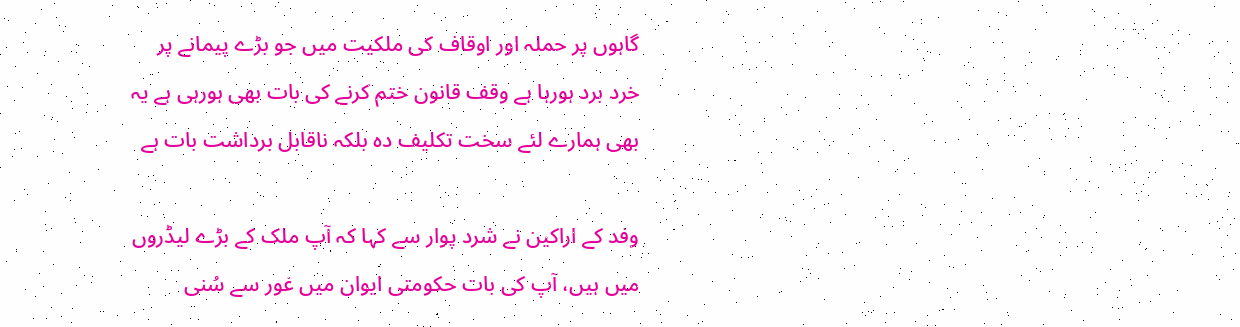گاہوں پر حملہ اور اوقاف کی ملکیت میں جو بڑے پیمانے پر خرد برد ہورہا ہے وقف قانون ختم کرنے کی بات بھی ہورہی ہے یہ بھی ہمارے لئے سخت تکلیف دہ بلکہ ناقابل برداشت بات ہے

وفد کے اراکین نے شرد پوار سے کہا کہ آپ ملک کے بڑے لیڈروں میں ہیں، آپ کی بات حکومتی ایوان میں غور سے سُنی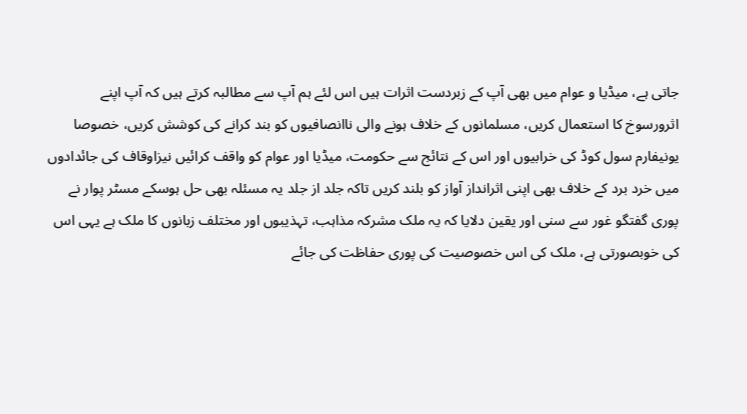جاتی ہے، میڈیا و عوام میں بھی آپ کے زبردست اثرات ہیں اس لئے ہم آپ سے مطالبہ کرتے ہیں کہ آپ اپنے اثرورسوخ کا استعمال کریں، مسلمانوں کے خلاف ہونے والی ناانصافیوں کو بند کرانے کی کوشش کریں، خصوصا یونیفارم سول کوڈ کی خرابیوں اور اس کے نتائج سے حکومت، میڈیا اور عوام کو واقف کرائیں نیزاوقاف کی جائدادوں میں خرد برد کے خلاف بھی اپنی اثرانداز آواز کو بلند کریں تاکہ جلد از جلد یہ مسئلہ بھی حل ہوسکے مسٹر پوار نے پوری گفتگو غور سے سنی اور یقین دلایا کہ یہ ملک مشرکہ مذاہب، تہذیبوں اور مختلف زبانوں کا ملک ہے یہی اس کی خوبصورتی ہے، ملک کی اس خصوصیت کی پوری حفاظت کی جائے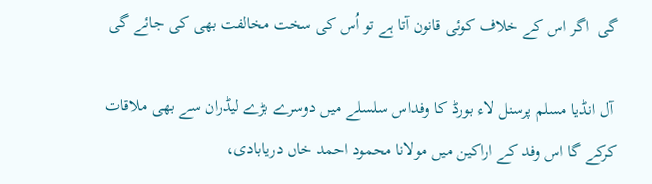گی  اگر اس کے خلاف کوئی قانون آتا ہے تو اُس کی سخت مخالفت بھی کی جائے گی

 آل انڈیا مسلم پرسنل لاء بورڈ کا وفداس سلسلے میں دوسرے بڑے لیڈران سے بھی ملاقات کرکے گا اس وفد کے اراکین میں مولانا محمود احمد خاں دریابادی،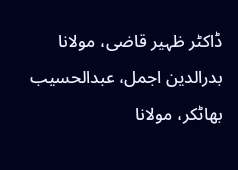ڈاکٹر ظہیر قاضی، مولانا بدرالدین اجمل، عبدالحسیب بھاٹکر، مولانا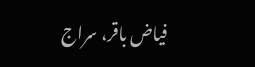فیاض باقر، سراج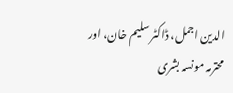الدین اجمل، ڈاکٹر سلیم خان، اور محترمہ مونسہ بشری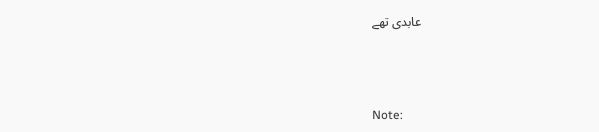عابدی تھے



Note: